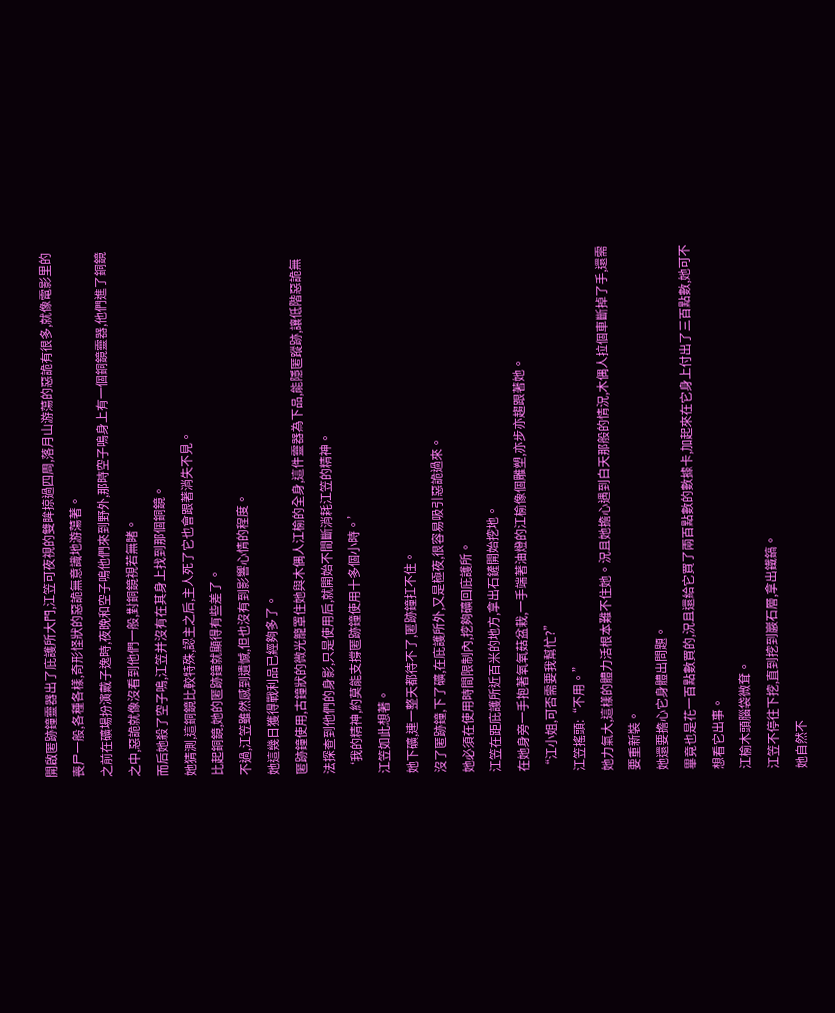開啟匿跡鐘靈器出了庇護所大門,江笠可夜視的雙眸掠過四周,落月山游蕩的惡詭有很多,就像電影里的喪尸一般,各種各樣,奇形怪狀的惡詭無意識地游蕩著。
之前在礦場扮演戴子逸時,夜晚和空子鳴他們來到野外,那時空子鳴身上有一個銅鏡靈器,他們進了銅鏡之中,惡詭就像沒看到他們一般,對銅鏡視若無睹。
而后她殺了空子鳴,江笠并沒有在其身上找到那個銅鏡。
她猜測,這銅鏡比較特殊,認主之后,主人死了它也會跟著消失不見。
比起銅鏡,她的匿跡鐘就顯得有些差了。
不過,江笠雖然感到遺憾,但也沒有到影響心情的程度。
她這幾日獲得戰利品已經夠多了。
匿跡鐘使用,古鐘狀的微光籠罩住她與木偶人江榆的全身,這件靈器為下品,能隱匿蹤跡,讓低階惡詭無法探查到他們的身影,只是使用后,就開始不間斷消耗江笠的精神。
‘我的精神,約莫能支撐匿跡鐘使用十多個小時。’
江笠如此想著。
她下礦,連一整天都待不了,匿跡鐘扛不住。
沒了匿跡鐘,下了礦,在庇護所外,又是極夜,很容易吸引惡詭過來。
她必須在使用時間限制內,挖夠礦回庇護所。
江笠在距庇護所近百米的地方,拿出石鏟開始挖地。
在她身旁一手抱著氧氧菇盆栽,一手端著油燈的江榆像個雕塑,亦步亦趨跟著她。
“江小姐,可否需要我幫忙?”
江笠搖頭:“不用。”
她力氣大,這樣的體力活根本難不住她。況且她擔心遇到白天那般的情況,木偶人拉個車斷掉了手,還需要重新裝。
她還要擔心它身體出問題。
畢竟也是花一百點數買的,況且還給它買了兩百點數的數據卡,加起來在它身上付出了三百點數,她可不想看它出事。
江榆木頭腦袋微耷。
江笠不停往下挖,直到挖到巖石層,拿出鐵鎬。
她自然不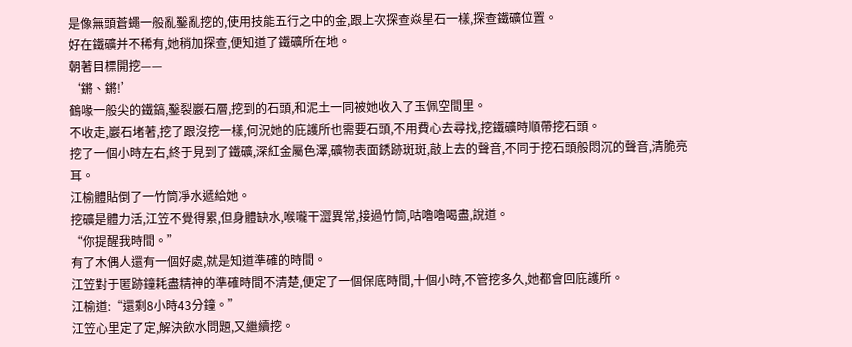是像無頭蒼蠅一般亂鑿亂挖的,使用技能五行之中的金,跟上次探查焱星石一樣,探查鐵礦位置。
好在鐵礦并不稀有,她稍加探查,便知道了鐵礦所在地。
朝著目標開挖——
‘鏘、鏘!’
鶴喙一般尖的鐵鎬,鑿裂巖石層,挖到的石頭,和泥土一同被她收入了玉佩空間里。
不收走,巖石堵著,挖了跟沒挖一樣,何況她的庇護所也需要石頭,不用費心去尋找,挖鐵礦時順帶挖石頭。
挖了一個小時左右,終于見到了鐵礦,深紅金屬色澤,礦物表面銹跡斑斑,敲上去的聲音,不同于挖石頭般悶沉的聲音,清脆亮耳。
江榆體貼倒了一竹筒凈水遞給她。
挖礦是體力活,江笠不覺得累,但身體缺水,喉嚨干澀異常,接過竹筒,咕嚕嚕喝盡,說道。
“你提醒我時間。”
有了木偶人還有一個好處,就是知道準確的時間。
江笠對于匿跡鐘耗盡精神的準確時間不清楚,便定了一個保底時間,十個小時,不管挖多久,她都會回庇護所。
江榆道:“還剩8小時43分鐘。”
江笠心里定了定,解決飲水問題,又繼續挖。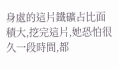身處的這片鐵礦占比面積大,挖完這片,她恐怕很久一段時間,都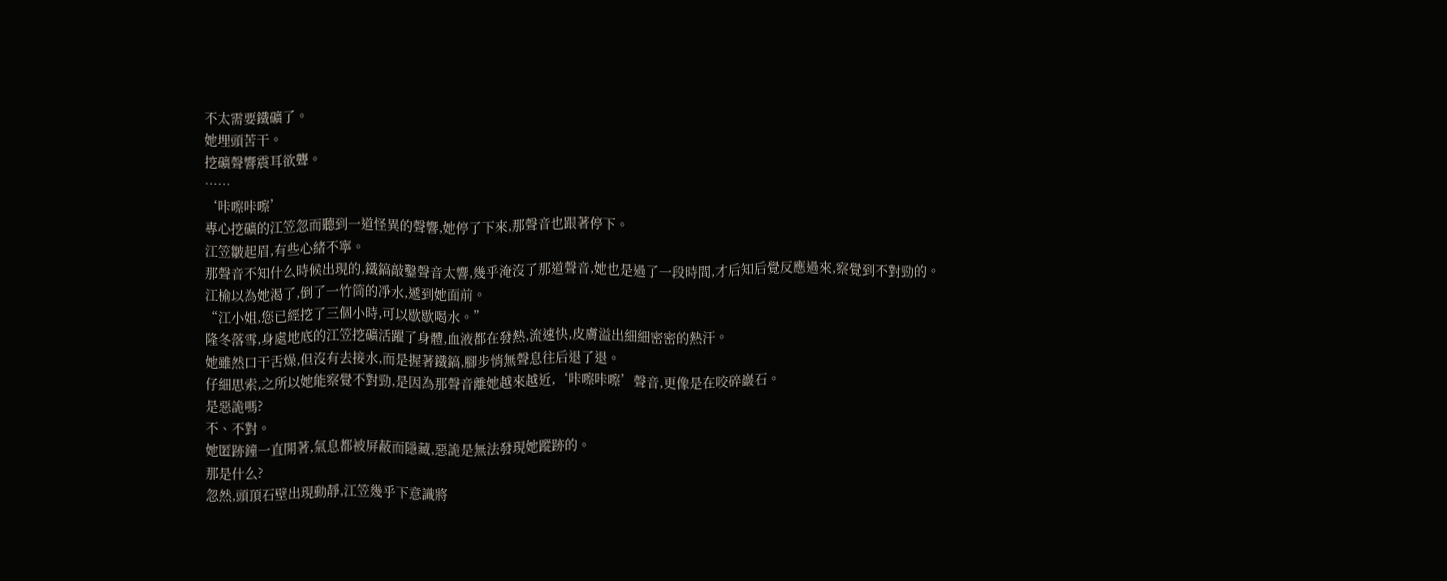不太需要鐵礦了。
她埋頭苦干。
挖礦聲響震耳欲聾。
……
‘咔嚓咔嚓’
專心挖礦的江笠忽而聽到一道怪異的聲響,她停了下來,那聲音也跟著停下。
江笠皺起眉,有些心緒不寧。
那聲音不知什么時候出現的,鐵鎬敲鑿聲音太響,幾乎淹沒了那道聲音,她也是過了一段時間,才后知后覺反應過來,察覺到不對勁的。
江榆以為她渴了,倒了一竹筒的凈水,遞到她面前。
“江小姐,您已經挖了三個小時,可以歇歇喝水。”
隆冬落雪,身處地底的江笠挖礦活躍了身體,血液都在發熱,流速快,皮膚溢出細細密密的熱汗。
她雖然口干舌燥,但沒有去接水,而是握著鐵鎬,腳步悄無聲息往后退了退。
仔細思索,之所以她能察覺不對勁,是因為那聲音離她越來越近,‘咔嚓咔嚓’聲音,更像是在咬碎巖石。
是惡詭嗎?
不、不對。
她匿跡鐘一直開著,氣息都被屏蔽而隱藏,惡詭是無法發現她蹤跡的。
那是什么?
忽然,頭頂石壁出現動靜,江笠幾乎下意識將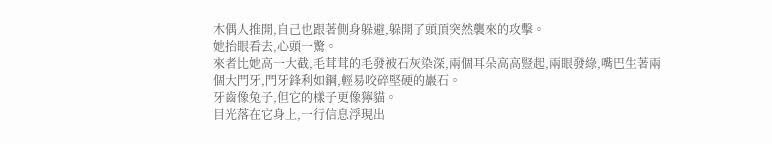木偶人推開,自己也跟著側身躲避,躲開了頭頂突然襲來的攻擊。
她抬眼看去,心頭一驚。
來者比她高一大截,毛茸茸的毛發被石灰染深,兩個耳朵高高豎起,兩眼發綠,嘴巴生著兩個大門牙,門牙鋒利如鋼,輕易咬碎堅硬的巖石。
牙齒像兔子,但它的樣子更像獰貓。
目光落在它身上,一行信息浮現出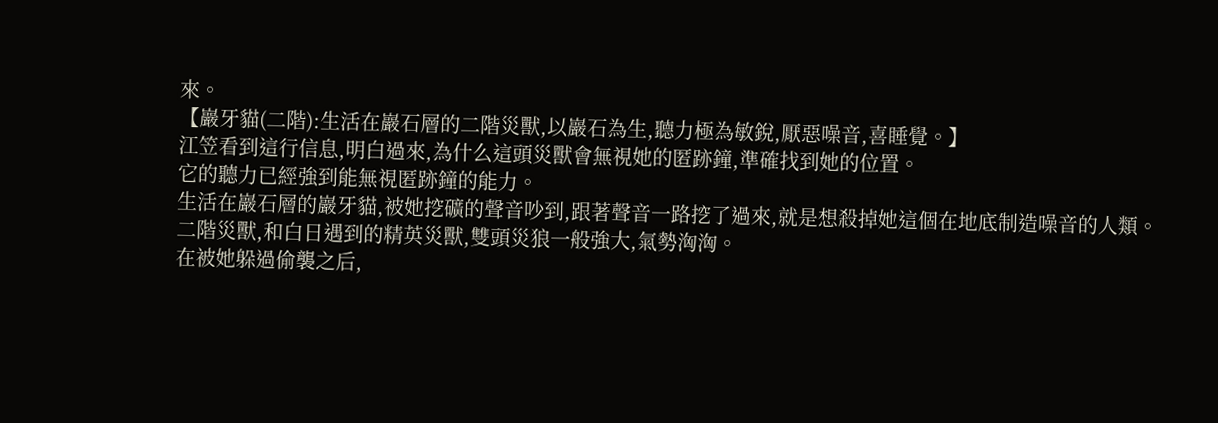來。
【巖牙貓(二階):生活在巖石層的二階災獸,以巖石為生,聽力極為敏銳,厭惡噪音,喜睡覺。】
江笠看到這行信息,明白過來,為什么這頭災獸會無視她的匿跡鐘,準確找到她的位置。
它的聽力已經強到能無視匿跡鐘的能力。
生活在巖石層的巖牙貓,被她挖礦的聲音吵到,跟著聲音一路挖了過來,就是想殺掉她這個在地底制造噪音的人類。
二階災獸,和白日遇到的精英災獸,雙頭災狼一般強大,氣勢洶洶。
在被她躲過偷襲之后,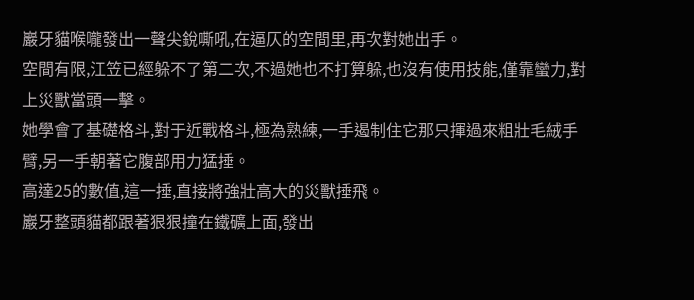巖牙貓喉嚨發出一聲尖銳嘶吼,在逼仄的空間里,再次對她出手。
空間有限,江笠已經躲不了第二次,不過她也不打算躲,也沒有使用技能,僅靠蠻力,對上災獸當頭一擊。
她學會了基礎格斗,對于近戰格斗,極為熟練,一手遏制住它那只揮過來粗壯毛絨手臂,另一手朝著它腹部用力猛捶。
高達25的數值,這一捶,直接將強壯高大的災獸捶飛。
巖牙整頭貓都跟著狠狠撞在鐵礦上面,發出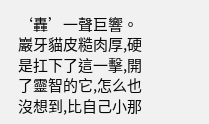‘轟’一聲巨響。
巖牙貓皮糙肉厚,硬是扛下了這一擊,開了靈智的它,怎么也沒想到,比自己小那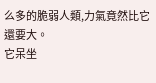么多的脆弱人類,力氣竟然比它還要大。
它呆坐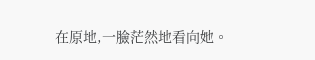在原地,一臉茫然地看向她。